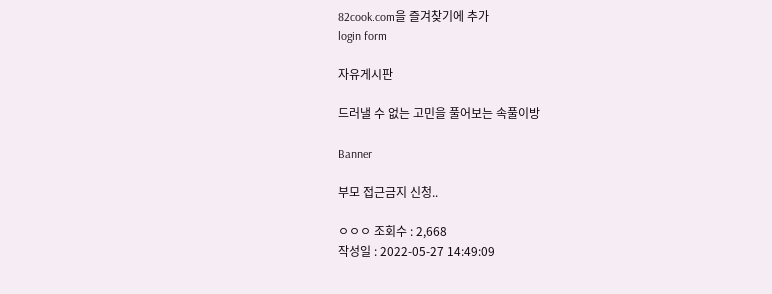82cook.com을 즐겨찾기에 추가
login form

자유게시판

드러낼 수 없는 고민을 풀어보는 속풀이방

Banner

부모 접근금지 신청..

ㅇㅇㅇ 조회수 : 2,668
작성일 : 2022-05-27 14:49:09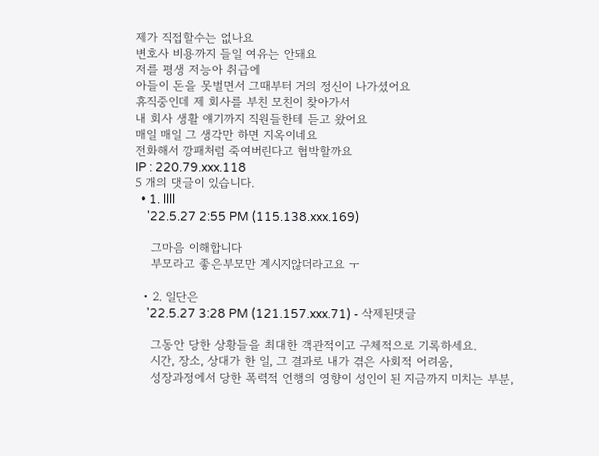제가 직접할수는 없나요
변호사 비용까지 들일 여유는 안돼요
저를 평생 저능아 취급에
아들이 돈을 못벌면서 그때부터 거의 정신이 나가셨어요
휴직중인데 제 회사를 부친 모친이 찾아가서
내 회사 생활 얘기까지 직원들한테 듣고 왔어요
매일 매일 그 생각만 하면 지옥이네요
전화해서 깡패처럼 죽여버린다고 협박할까요
IP : 220.79.xxx.118
5 개의 댓글이 있습니다.
  • 1. llll
    '22.5.27 2:55 PM (115.138.xxx.169)

    그마음 이해합니다
    부모라고 좋은부모만 계시지않더라고요 ㅜ

  • 2. 일단은
    '22.5.27 3:28 PM (121.157.xxx.71) - 삭제된댓글

    그동안 당한 상황들을 최대한 객관적이고 구체적으로 기록하세요.
    시간, 장소, 상대가 한 일, 그 결과로 내가 겪은 사회적 어려움,
    성장과정에서 당한 폭력적 언행의 영향이 성인이 된 지금까지 미치는 부분,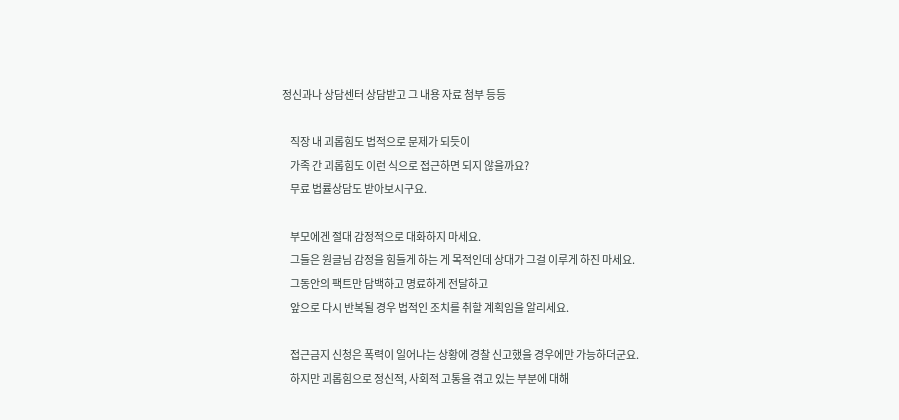정신과나 상담센터 상담받고 그 내용 자료 첨부 등등

    직장 내 괴롭힘도 법적으로 문제가 되듯이
    가족 간 괴롭힘도 이런 식으로 접근하면 되지 않을까요?
    무료 법률상담도 받아보시구요.

    부모에겐 절대 감정적으로 대화하지 마세요.
    그들은 원글님 감정을 힘들게 하는 게 목적인데 상대가 그걸 이루게 하진 마세요.
    그동안의 팩트만 담백하고 명료하게 전달하고
    앞으로 다시 반복될 경우 법적인 조치를 취할 계획임을 알리세요.

    접근금지 신청은 폭력이 일어나는 상황에 경찰 신고했을 경우에만 가능하더군요.
    하지만 괴롭힘으로 정신적, 사회적 고통을 겪고 있는 부분에 대해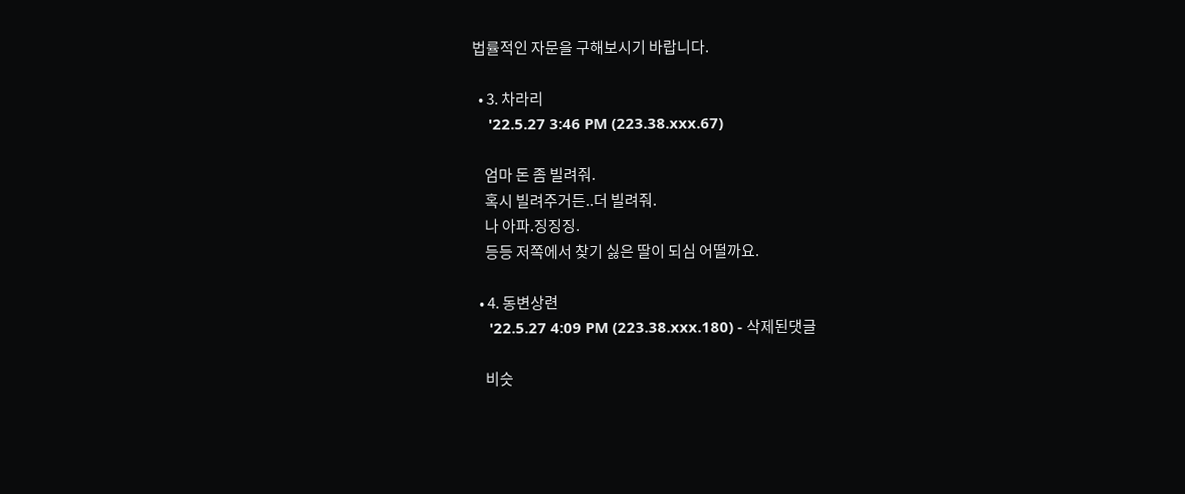법률적인 자문을 구해보시기 바랍니다.

  • 3. 차라리
    '22.5.27 3:46 PM (223.38.xxx.67)

    엄마 돈 좀 빌려줘.
    혹시 빌려주거든..더 빌려줘.
    나 아파.징징징.
    등등 저쪽에서 찾기 싫은 딸이 되심 어떨까요.

  • 4. 동변상련
    '22.5.27 4:09 PM (223.38.xxx.180) - 삭제된댓글

    비슷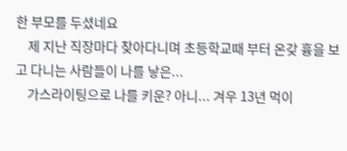한 부모를 두셨네요
    제 지난 직장마다 찾아다니며 초등학교때 부터 온갖 흉을 보고 다니는 사람들이 나를 낳은...
    가스라이팅으로 나를 키운? 아니... 겨우 13년 먹이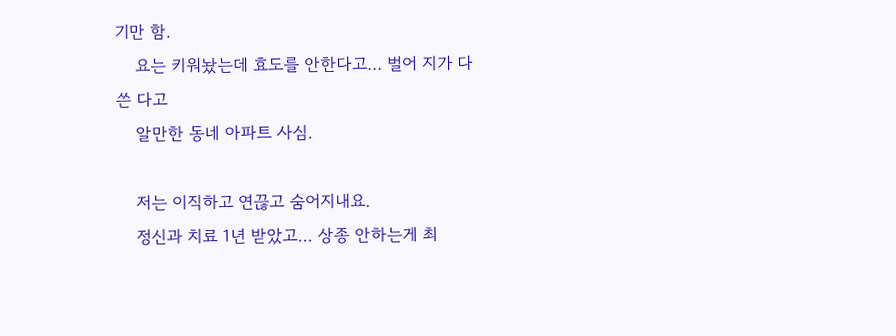기만 함.
    요는 키워놨는데 효도를 안한다고... 벌어 지가 다 쓴 다고
    알만한 동네 아파트 사심.

    저는 이직하고 연끊고 숨어지내요.
    정신과 치료 1년 받았고... 상종 안하는게 최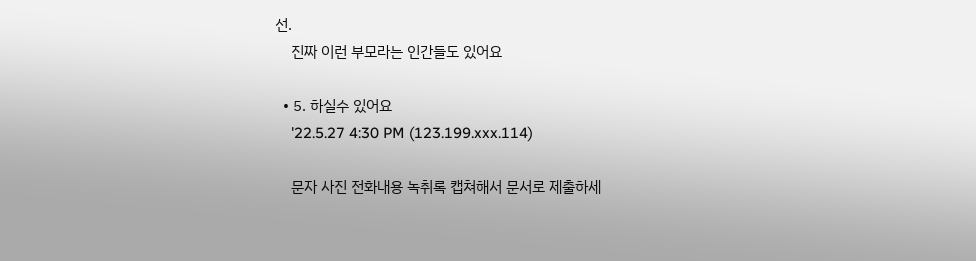선.
    진짜 이런 부모라는 인간들도 있어요

  • 5. 하실수 있어요
    '22.5.27 4:30 PM (123.199.xxx.114)

    문자 사진 전화내용 녹취록 캡쳐해서 문서로 제출하세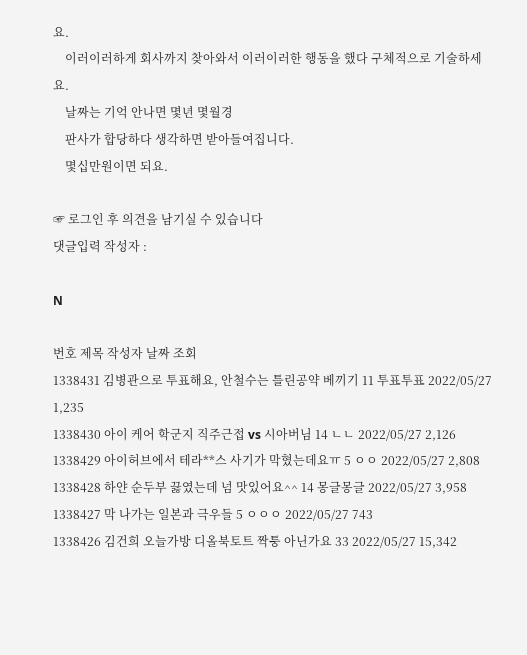요.
    이러이러하게 회사까지 찾아와서 이러이러한 행동을 했다 구체적으로 기술하세요.
    날짜는 기억 안나면 몇년 몇월경
    판사가 합당하다 생각하면 받아들여집니다.
    몇십만원이면 되요.

☞ 로그인 후 의견을 남기실 수 있습니다
댓글입력 작성자 :

N

번호 제목 작성자 날짜 조회
1338431 김병관으로 투표해요, 안철수는 틀린공약 베끼기 11 투표투표 2022/05/27 1,235
1338430 아이 케어 학군지 직주근접 vs 시아버님 14 ㄴㄴ 2022/05/27 2,126
1338429 아이허브에서 테라**스 사기가 막혔는데요ㅠ 5 ㅇㅇ 2022/05/27 2,808
1338428 하얀 순두부 끓였는데 넘 맛있어요^^ 14 몽글몽글 2022/05/27 3,958
1338427 막 나가는 일본과 극우들 5 ㅇㅇㅇ 2022/05/27 743
1338426 김건희 오늘가방 디올북토트 짝퉁 아닌가요 33 2022/05/27 15,342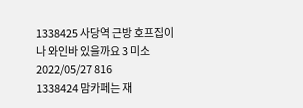1338425 사당역 근방 호프집이나 와인바 있을까요 3 미소 2022/05/27 816
1338424 맘카페는 재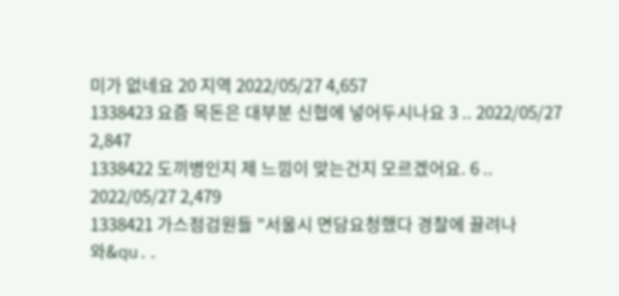미가 없네요 20 지역 2022/05/27 4,657
1338423 요즘 목돈은 대부분 신협에 넣어두시나요 3 .. 2022/05/27 2,847
1338422 도끼병인지 제 느낌이 맞는건지 모르겠어요. 6 .. 2022/05/27 2,479
1338421 가스점검원들 "서울시 면담요청했다 경찰에 끌려나와&qu..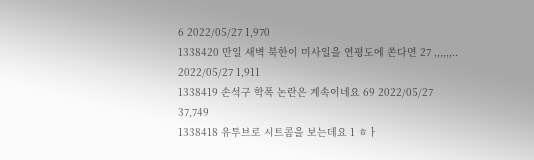6 2022/05/27 1,970
1338420 만일 새벽 북한이 미사일을 연평도에 쏜다면 27 ,,,,,,.. 2022/05/27 1,911
1338419 손석구 학폭 논란은 계속이네요 69 2022/05/27 37,749
1338418 유투브로 시트콤을 보는데요 1 ㅎㅏ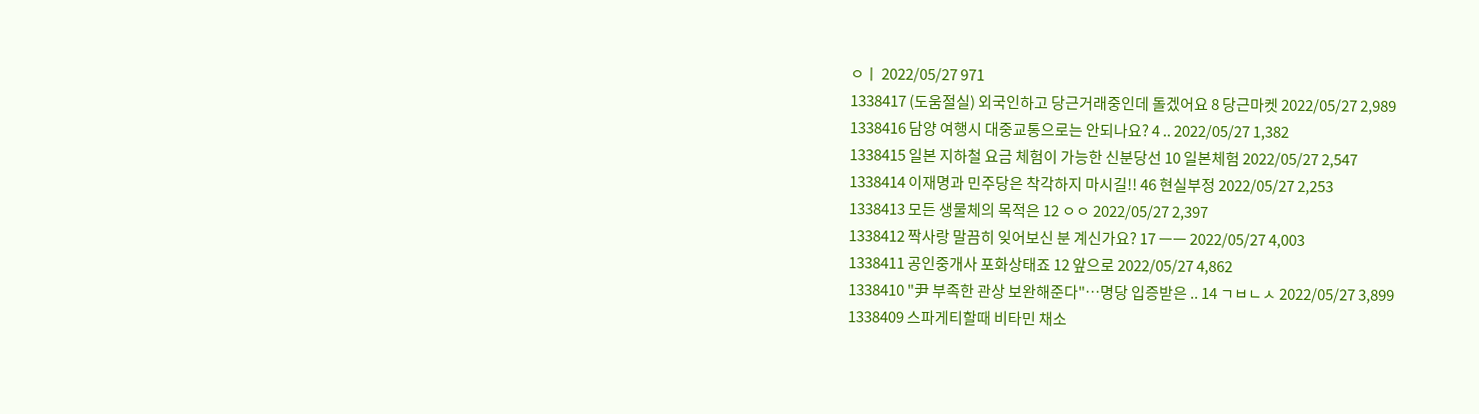ㅇㅣ 2022/05/27 971
1338417 (도움절실) 외국인하고 당근거래중인데 돌겠어요 8 당근마켓 2022/05/27 2,989
1338416 담양 여행시 대중교통으로는 안되나요? 4 .. 2022/05/27 1,382
1338415 일본 지하철 요금 체험이 가능한 신분당선 10 일본체험 2022/05/27 2,547
1338414 이재명과 민주당은 착각하지 마시길!! 46 현실부정 2022/05/27 2,253
1338413 모든 생물체의 목적은 12 ㅇㅇ 2022/05/27 2,397
1338412 짝사랑 말끔히 잊어보신 분 계신가요? 17 ㅡㅡ 2022/05/27 4,003
1338411 공인중개사 포화상태죠 12 앞으로 2022/05/27 4,862
1338410 "尹 부족한 관상 보완해준다"…명당 입증받은 .. 14 ㄱㅂㄴㅅ 2022/05/27 3,899
1338409 스파게티할때 비타민 채소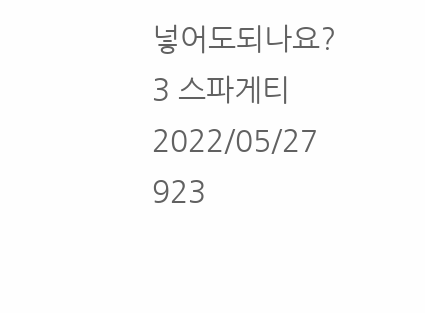넣어도되나요? 3 스파게티 2022/05/27 923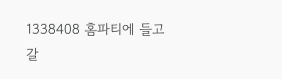1338408 홈파티에 들고갈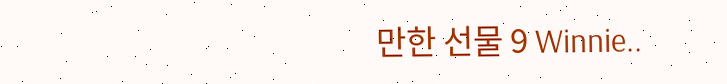만한 선물 9 Winnie..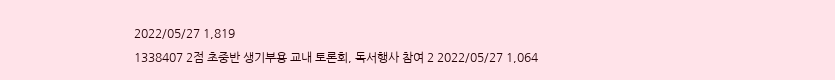2022/05/27 1,819
1338407 2점 초중반 생기부용 교내 토론회, 독서행사 참여 2 2022/05/27 1,064